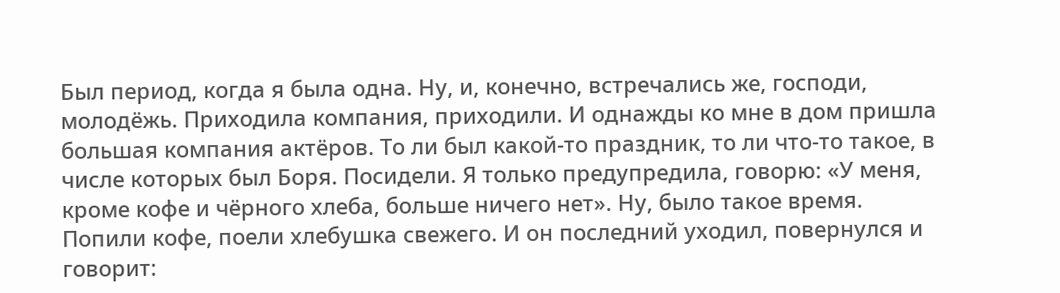Был период, когда я была одна. Ну, и, конечно, встречались же, господи, молодёжь. Приходила компания, приходили. И однажды ко мне в дом пришла большая компания актёров. То ли был какой-то праздник, то ли что-то такое, в числе которых был Боря. Посидели. Я только предупредила, говорю: «У меня, кроме кофе и чёрного хлеба, больше ничего нет». Ну, было такое время. Попили кофе, поели хлебушка свежего. И он последний уходил, повернулся и говорит: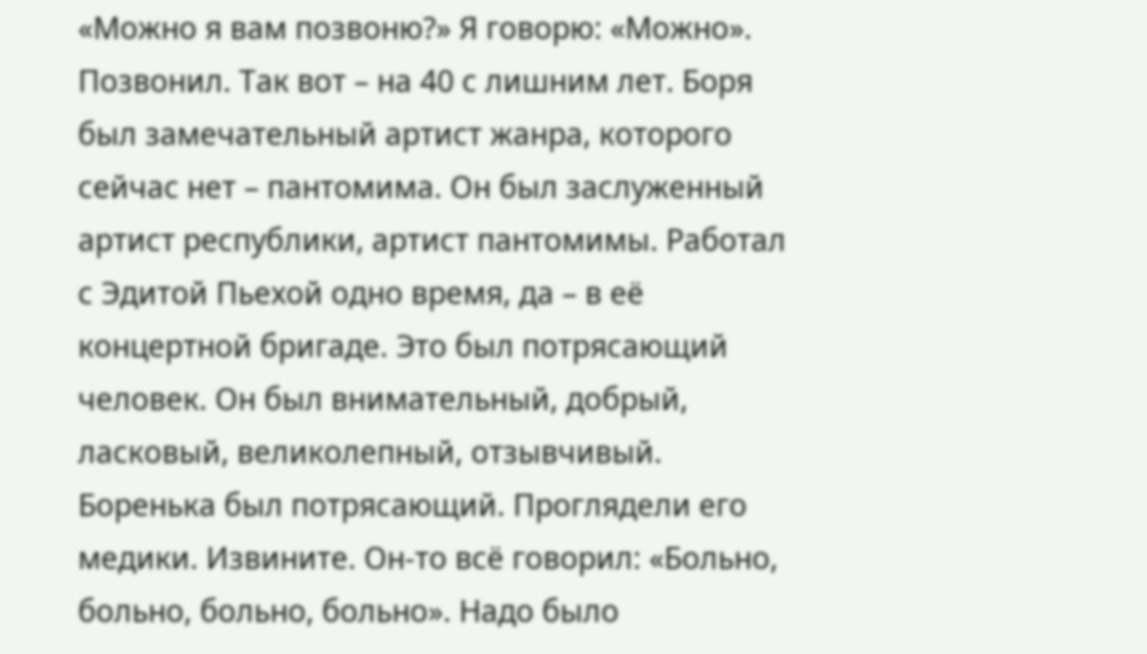«Можно я вам позвоню?» Я говорю: «Можно». Позвонил. Так вот – на 40 с лишним лет. Боря был замечательный артист жанра, которого сейчас нет – пантомима. Он был заслуженный артист республики, артист пантомимы. Работал с Эдитой Пьехой одно время, да – в её концертной бригаде. Это был потрясающий человек. Он был внимательный, добрый, ласковый, великолепный, отзывчивый. Боренька был потрясающий. Проглядели его медики. Извините. Он-то всё говорил: «Больно, больно, больно, больно». Надо было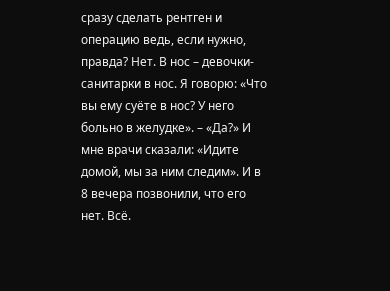сразу сделать рентген и операцию ведь, если нужно, правда? Нет. В нос – девочки-санитарки в нос. Я говорю: «Что вы ему суёте в нос? У него больно в желудке». – «Да?» И мне врачи сказали: «Идите домой, мы за ним следим». И в 8 вечера позвонили, что его нет. Всё.